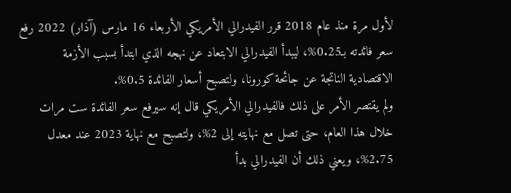لأول مرة منذ عام 2018 قرر الفيدرالي الأمريكي الأربعاء 16 مارس (آذار) 2022 رفع سعر فائدته بـ0.25%، ليبدأ الفيدرالي الابتعاد عن نهجه الذي ابتدأ بسبب الأزمة الاقتصادية الناتجة عن جائحة كورونا، ولتصبح أسعار الفائدة 0.5%.
ولم يقتصر الأمر على ذلك فالفيدرالي الأمريكي قال إنه سيرفع سعر الفائدة ست مرات خلال هذا العام، حتى تصل مع نهايته إلى 2%، ولتصبح مع نهاية 2023 عند معدل 2.75%، ويعني ذلك أن الفيدرالي بدأ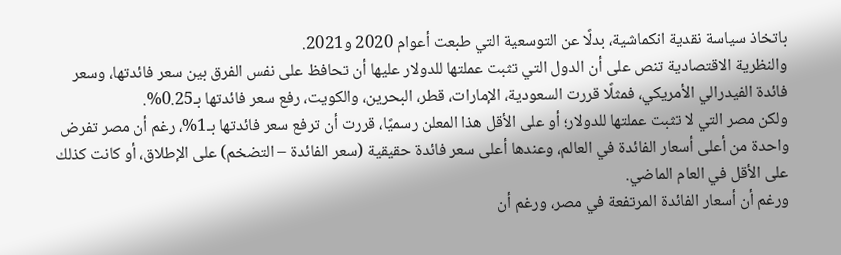باتخاذ سياسة نقدية انكماشية، بدلًا عن التوسعية التي طبعت أعوام 2020 و2021.
والنظرية الاقتصادية تنص على أن الدول التي تثبت عملتها للدولار عليها أن تحافظ على نفس الفرق بين سعر فائدتها، وسعر فائدة الفيدرالي الأمريكي، فمثلًا قررت السعودية، الإمارات، قطر، البحرين، والكويت، رفع سعر فائدتها بـ0.25%.
ولكن مصر التي لا تثبت عملتها للدولار؛ أو على الأقل هذا المعلن رسميًا، قررت أن ترفع سعر فائدتها بـ1%، رغم أن مصر تفرض واحدة من أعلى أسعار الفائدة في العالم، وعندها أعلى سعر فائدة حقيقية (سعر الفائدة – التضخم) على الإطلاق، أو كانت كذلك على الأقل في العام الماضي.
ورغم أن أسعار الفائدة المرتفعة في مصر، ورغم أن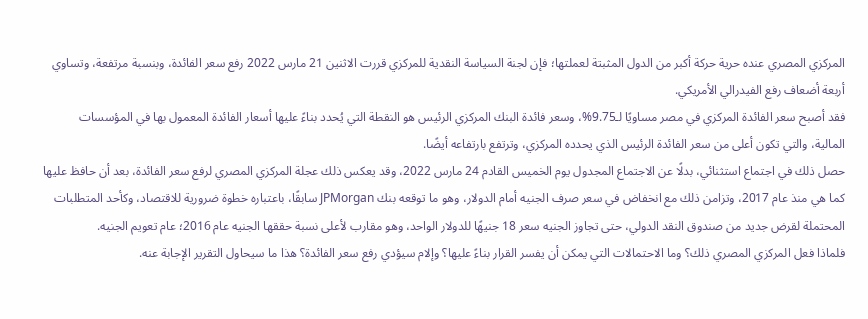المركزي المصري عنده حرية حركة أكبر من الدول المثبتة لعملتها؛ فإن لجنة السياسة النقدية للمركزي قررت الاثنين 21 مارس 2022 رفع سعر الفائدة، وبنسبة مرتفعة، وتساوي أربعة أضعاف رفع الفيدرالي الأمريكي.
فقد أصبح سعر الفائدة المركزي في مصر مساويًا لـ9.75%، وسعر فائدة البنك المركزي الرئيس هو النقطة التي يُحدد بناءً عليها أسعار الفائدة المعمول بها في المؤسسات المالية، والتي تكون أعلى من سعر الفائدة الرئيس الذي يحدده المركزي، وترتفع بارتفاعه أيضًا.
حصل ذلك في اجتماع استثنائي، بدلًا عن الاجتماع المجدول يوم الخميس القادم 24 مارس 2022، وقد يعكس ذلك عجلة المركزي المصري لرفع سعر الفائدة، بعد أن حافظ عليها كما هي منذ عام 2017، وتزامن ذلك مع انخفاض في سعر صرف الجنيه أمام الدولار، وهو ما توقعه بنك JPMorgan سابقًا، باعتباره خطوة ضرورية للاقتصاد، وكأحد المتطلبات المحتملة لقرض جديد من صندوق النقد الدولي، حتى تجاوز الجنيه سعر 18 جنيهًا للدولار الواحد، وهو مقارب لأعلى نسبة حققها الجنيه عام 2016؛ عام تعويم الجنيه.
فلماذا فعل المركزي المصري ذلك؟ وما الاحتمالات التي يمكن أن يفسر القرار بناءً عليها؟ وإلام سيؤدي رفع سعر الفائدة؟ هذا ما سيحاول التقرير الإجابة عنه.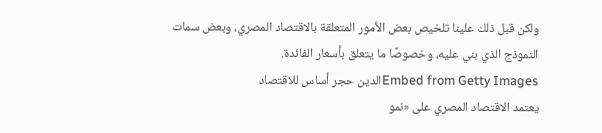ولكن قبل ذلك علينا تلخيص بعض الأمور المتعلقة بالاقتصاد المصري، وبعض سمات النموذج الذي بني عليه، وخصوصًا ما يتعلق بأسعار الفائدة.
Embed from Getty Imagesالدين حجر أساس للاقتصاد
يعتمد الاقتصاد المصري على «نمو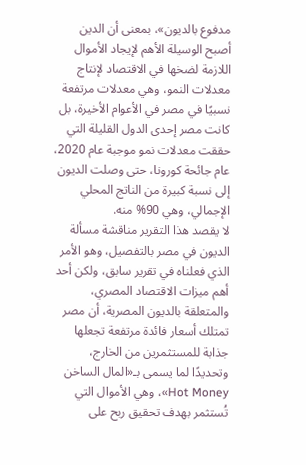مدفوع بالديون»، بمعنى أن الدين أصبح الوسيلة الأهم لإيجاد الأموال اللازمة لضخها في الاقتصاد لإنتاج معدلات النمو، وهي معدلات مرتفعة نسبيًا في مصر في الأعوام الأخيرة، بل كانت مصر إحدى الدول القليلة التي حققت معدلات نمو موجبة عام 2020، عام جائحة كورونا، حتى وصلت الديون إلى نسبة كبيرة من الناتج المحلي الإجمالي، وهي 90% منه.
لا يقصد هذا التقرير مناقشة مسألة الديون في مصر بالتفصيل، وهو الأمر الذي فعلناه في تقرير سابق، ولكن أحد أهم ميزات الاقتصاد المصري، والمتعلقة بالديون المصرية، أن مصر تمتلك أسعار فائدة مرتفعة تجعلها جذابة للمستثمرين من الخارج، وتحديدًا لما يسمى بـ«المال الساخن Hot Money»، وهي الأموال التي تُستثمر بهدف تحقيق ربح على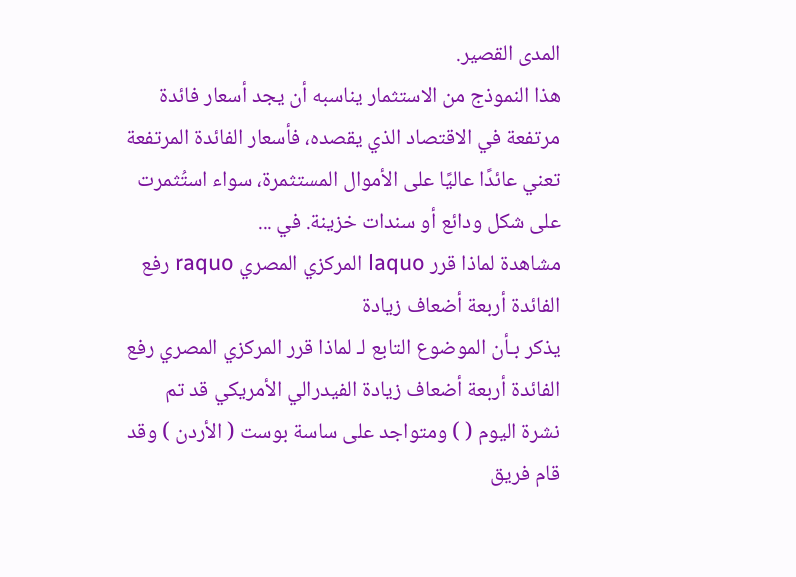المدى القصير.
هذا النموذج من الاستثمار يناسبه أن يجد أسعار فائدة مرتفعة في الاقتصاد الذي يقصده، فأسعار الفائدة المرتفعة تعني عائدًا عاليًا على الأموال المستثمرة، سواء استُثمرت على شكل ودائع أو سندات خزينة. في ...
مشاهدة لماذا قرر laquo المركزي المصري raquo رفع الفائدة أربعة أضعاف زيادة
يذكر بـأن الموضوع التابع لـ لماذا قرر المركزي المصري رفع الفائدة أربعة أضعاف زيادة الفيدرالي الأمريكي قد تم نشرة اليوم ( ) ومتواجد على ساسة بوست ( الأردن ) وقد قام فريق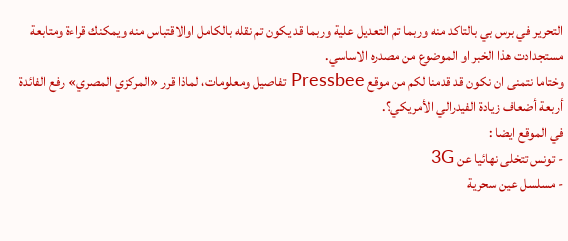التحرير في برس بي بالتاكد منه وربما تم التعديل علية وربما قد يكون تم نقله بالكامل اوالاقتباس منه ويمكنك قراءة ومتابعة مستجدادت هذا الخبر او الموضوع من مصدره الاساسي.
وختاما نتمنى ان نكون قد قدمنا لكم من موقع Pressbee تفاصيل ومعلومات، لماذا قرر «المركزي المصري» رفع الفائدة أربعة أضعاف زيادة الفيدرالي الأمريكي؟.
في الموقع ايضا :
- تونس تتخلى نهائيا عن 3G
- مسلسل عين سحرية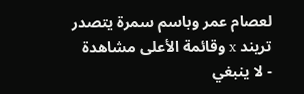لعصام عمر وباسم سمرة يتصدر تريند x وقائمة الأعلى مشاهدة
- لا ينبغي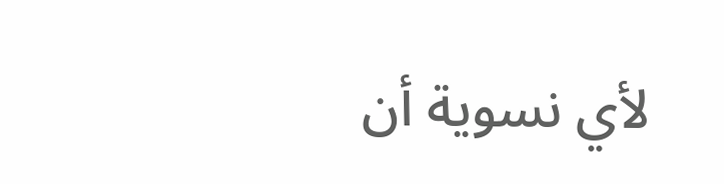لأي نسوية أن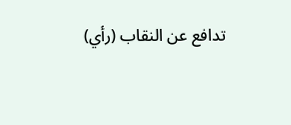تدافع عن النقاب (رأي)